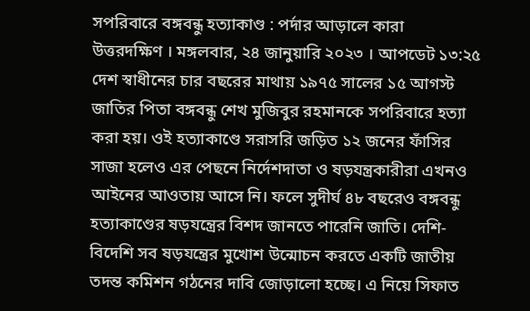সপরিবারে বঙ্গবন্ধু হত্যাকাণ্ড : পর্দার আড়ালে কারা
উত্তরদক্ষিণ । মঙ্গলবার, ২৪ জানুয়ারি ২০২৩ । আপডেট ১৩:২৫
দেশ স্বাধীনের চার বছরের মাথায় ১৯৭৫ সালের ১৫ আগস্ট জাতির পিতা বঙ্গবন্ধু শেখ মুজিবুর রহমানকে সপরিবারে হত্যা করা হয়। ওই হত্যাকাণ্ডে সরাসরি জড়িত ১২ জনের ফাঁসির সাজা হলেও এর পেছনে নির্দেশদাতা ও ষড়যন্ত্রকারীরা এখনও আইনের আওতায় আসে নি। ফলে সুদীর্ঘ ৪৮ বছরেও বঙ্গবন্ধু হত্যাকাণ্ডের ষড়যন্ত্রের বিশদ জানতে পারেনি জাতি। দেশি-বিদেশি সব ষড়যন্ত্রের মুখোশ উন্মোচন করতে একটি জাতীয় তদন্ত কমিশন গঠনের দাবি জোড়ালো হচ্ছে। এ নিয়ে সিফাত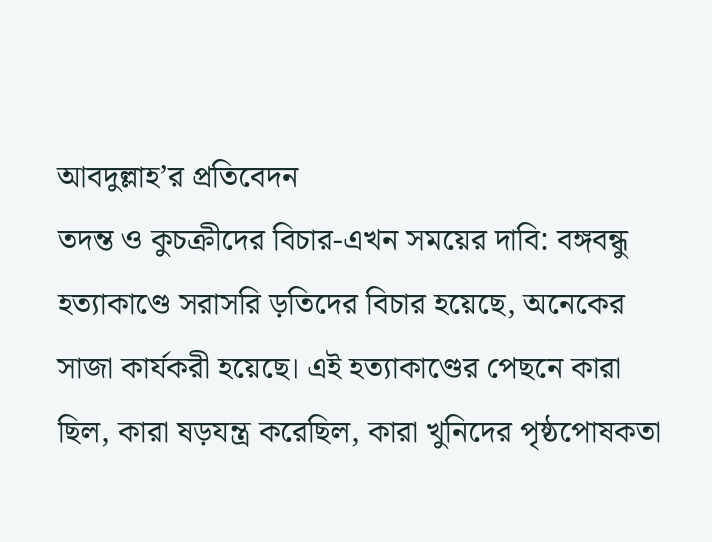আবদুল্লাহ’র প্রতিবেদন
তদন্ত ও কুচক্রীদের বিচার-এখন সময়ের দাবি: বঙ্গবন্ধু হত্যাকাণ্ডে সরাসরি ড়তিদের বিচার হয়েছে, অনেকের সাজা কার্যকরী হয়েছে। এই হত্যাকাণ্ডের পেছনে কারা ছিল, কারা ষড়যন্ত্র করেছিল, কারা খুনিদের পৃষ্ঠপোষকতা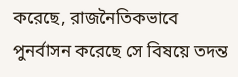করেছে, রাজনৈতিকভাবে পুনর্বাসন করেছে সে বিষয়ে তদন্ত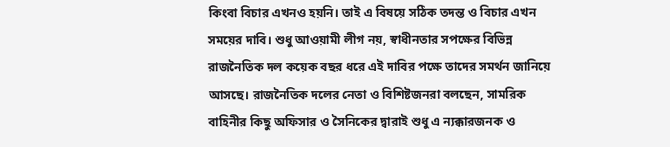কিংবা বিচার এখনও হয়নি। তাই এ বিষয়ে সঠিক তদন্ত ও বিচার এখন সময়ের দাবি। শুধু আওয়ামী লীগ নয়, স্বাধীনতার সপক্ষের বিভিন্ন রাজনৈতিক দল কয়েক বছর ধরে এই দাবির পক্ষে তাদের সমর্থন জানিয়ে আসছে। রাজনৈতিক দলের নেতা ও বিশিষ্টজনরা বলছেন, সামরিক বাহিনীর কিছু অফিসার ও সৈনিকের দ্বারাই শুধু এ ন্যক্কারজনক ও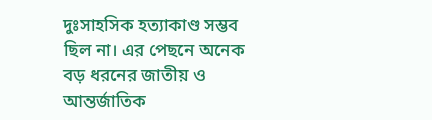দুঃসাহসিক হত্যাকাণ্ড সম্ভব ছিল না। এর পেছনে অনেক বড় ধরনের জাতীয় ও আন্তর্জাতিক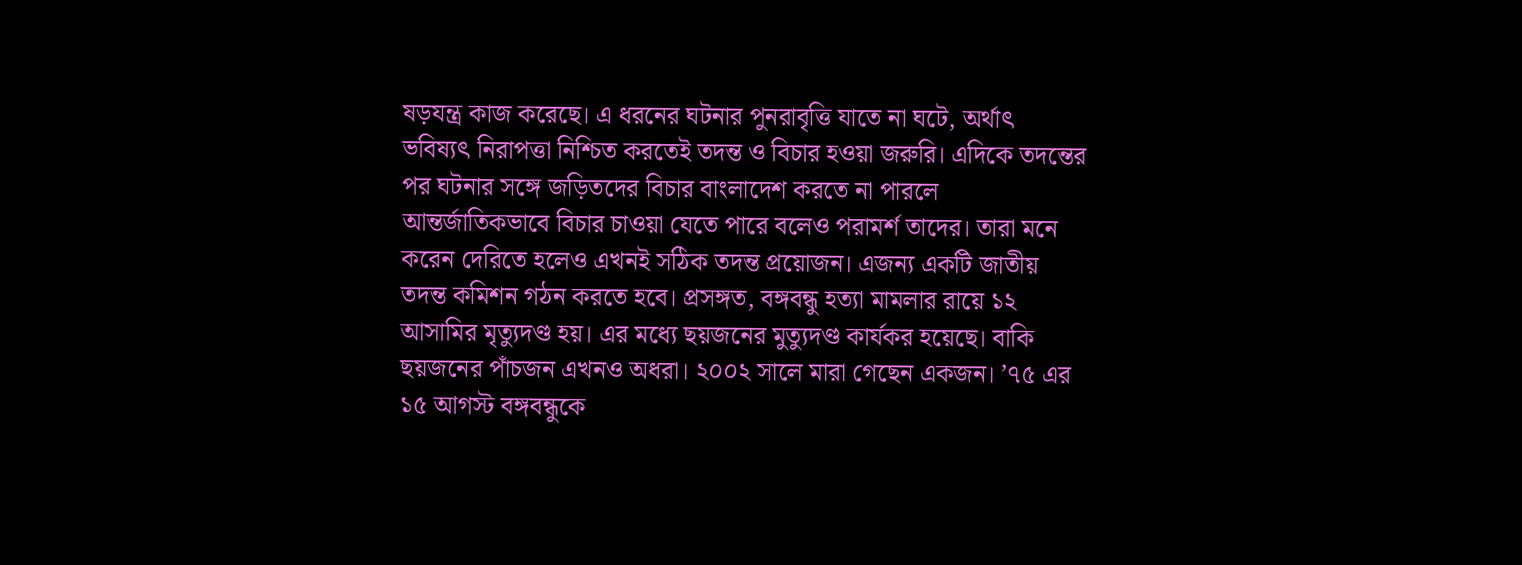ষড়যন্ত্র কাজ করেছে। এ ধরনের ঘটনার পুনরাবৃত্তি যাতে না ঘটে, অর্থাৎ ভবিষ্যৎ নিরাপত্তা নিশ্চিত করতেই তদন্ত ও বিচার হওয়া জরুরি। এদিকে তদন্তের পর ঘটনার সঙ্গে জড়িতদের বিচার বাংলাদেশ করতে না পারলে আন্তর্জাতিকভাবে বিচার চাওয়া যেতে পারে বলেও পরামর্শ তাদের। তারা মনে করেন দেরিতে হলেও এখনই সঠিক তদন্ত প্রয়োজন। এজন্য একটি জাতীয় তদন্ত কমিশন গঠন করতে হবে। প্রসঙ্গত, বঙ্গবন্ধু হত্যা মামলার রায়ে ১২ আসামির মৃত্যুদণ্ড হয়। এর মধ্যে ছয়জনের মুত্যুদণ্ড কার্যকর হয়েছে। বাকি ছয়জনের পাঁচজন এখনও অধরা। ২০০২ সালে মারা গেছেন একজন। ’৭৫ এর ১৫ আগস্ট বঙ্গবন্ধুকে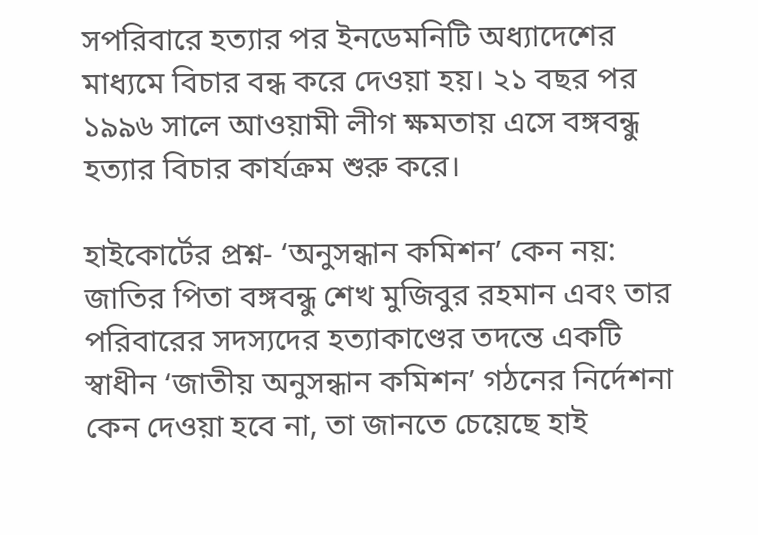সপরিবারে হত্যার পর ইনডেমনিটি অধ্যাদেশের মাধ্যমে বিচার বন্ধ করে দেওয়া হয়। ২১ বছর পর ১৯৯৬ সালে আওয়ামী লীগ ক্ষমতায় এসে বঙ্গবন্ধু হত্যার বিচার কার্যক্রম শুরু করে।

হাইকোর্টের প্রশ্ন- ‘অনুসন্ধান কমিশন’ কেন নয়: জাতির পিতা বঙ্গবন্ধু শেখ মুজিবুর রহমান এবং তার পরিবারের সদস্যদের হত্যাকাণ্ডের তদন্তে একটি স্বাধীন ‘জাতীয় অনুসন্ধান কমিশন’ গঠনের নির্দেশনা কেন দেওয়া হবে না, তা জানতে চেয়েছে হাই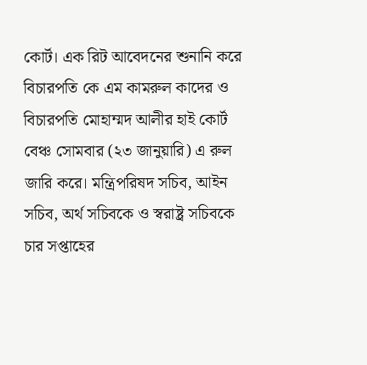কোর্ট। এক রিট আবেদনের শুনানি করে বিচারপতি কে এম কামরুল কাদের ও বিচারপতি মোহাম্মদ আলীর হাই কোর্ট বেঞ্চ সোমবার (২৩ জানুয়ারি) এ রুল জারি করে। মন্ত্রিপরিষদ সচিব, আইন সচিব, অর্থ সচিবকে ও স্বরাষ্ট্র সচিবকে চার সপ্তাহের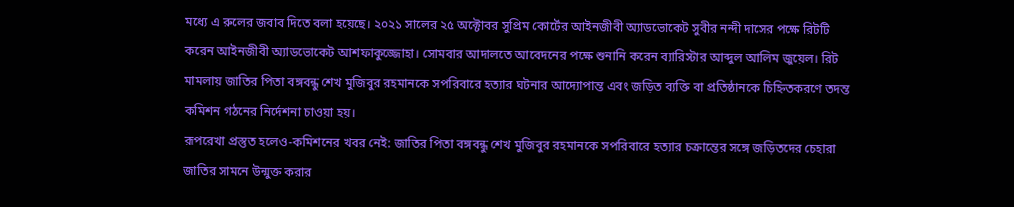মধ্যে এ রুলের জবাব দিতে বলা হয়েছে। ২০২১ সালের ২৫ অক্টোবর সুপ্রিম কোর্টের আইনজীবী অ্যাডভোকেট সুবীর নন্দী দাসের পক্ষে রিটটি করেন আইনজীবী অ্যাডভোকেট আশফাকুজ্জোহা। সোমবার আদালতে আবেদনের পক্ষে শুনানি করেন ব্যারিস্টার আব্দুল আলিম জুয়েল। রিট মামলায় জাতির পিতা বঙ্গবন্ধু শেখ মুজিবুর রহমানকে সপরিবারে হত্যার ঘটনার আদ্যোপান্ত এবং জড়িত ব্যক্তি বা প্রতিষ্ঠানকে চিহ্নিতকরণে তদন্ত কমিশন গঠনের নির্দেশনা চাওয়া হয়।
রূপরেখা প্রস্তুত হলেও-কমিশনের খবর নেই: জাতির পিতা বঙ্গবন্ধু শেখ মুজিবুর রহমানকে সপরিবারে হত্যার চক্রান্তের সঙ্গে জড়িতদের চেহারা জাতির সামনে উন্মুক্ত করার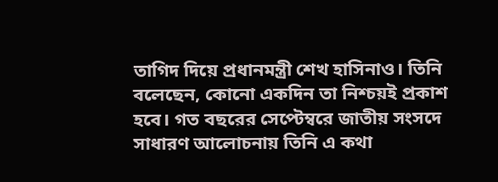তাগিদ দিয়ে প্রধানমন্ত্রী শেখ হাসিনাও। তিনি বলেছেন, কোনো একদিন তা নিশ্চয়ই প্রকাশ হবে। গত বছরের সেপ্টেম্বরে জাতীয় সংসদে সাধারণ আলোচনায় তিনি এ কথা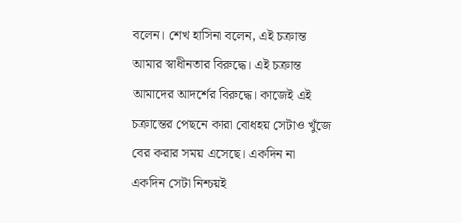বলেন। শেখ হাসিনা বলেন, এই চক্রান্ত আমার স্বাধীনতার বিরুদ্ধে। এই চক্রান্ত আমাদের আদর্শের বিরুদ্ধে। কাজেই এই চক্রান্তের পেছনে কারা বোধহয় সেটাও খুঁজে বের করার সময় এসেছে। একদিন না একদিন সেটা নিশ্চয়ই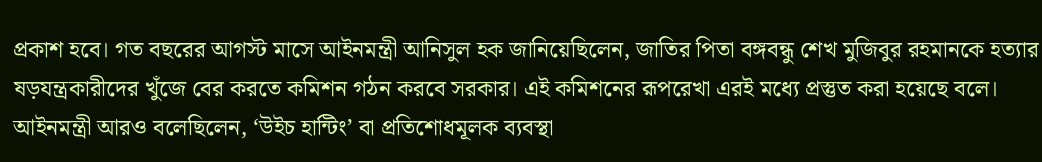প্রকাশ হবে। গত বছরের আগস্ট মাসে আইনমন্ত্রী আনিসুল হক জানিয়েছিলেন, জাতির পিতা বঙ্গবন্ধু শেখ মুজিবুর রহমানকে হত্যার ষড়যন্ত্রকারীদের খুঁজে বের করতে কমিশন গঠন করবে সরকার। এই কমিশনের রূপরেখা এরই মধ্যে প্রস্তুত করা হয়েছে বলে। আইনমন্ত্রী আরও বলেছিলেন, ‘উইচ হান্টিং’ বা প্রতিশোধমূলক ব্যবস্থা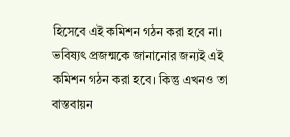হিসেবে এই কমিশন গঠন করা হবে না। ভবিষ্যৎ প্রজন্মকে জানানোর জন্যই এই কমিশন গঠন করা হবে। কিন্তু এখনও তা বাস্তবায়ন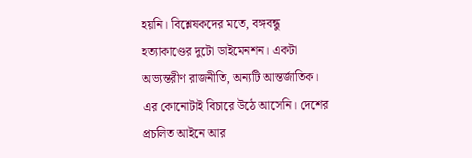হয়নি। বিশ্লেষকদের মতে, বঙ্গবন্ধু হত্যাকাণ্ডের দুটো ডাইমেনশন। একটা অভ্যন্তরীণ রাজনীতি, অন্যটি আন্তর্জাতিক। এর কোনোটাই বিচারে উঠে আসেনি। দেশের প্রচলিত আইনে আর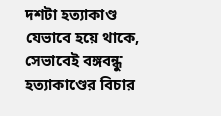দশটা হত্যাকাণ্ড যেভাবে হয়ে থাকে, সেভাবেই বঙ্গবন্ধু হত্যাকাণ্ডের বিচার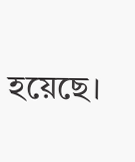হয়েছে।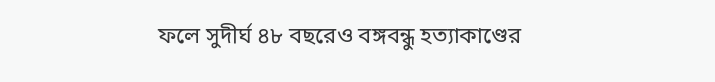ফলে সুদীর্ঘ ৪৮ বছরেও বঙ্গবন্ধু হত্যাকাণ্ডের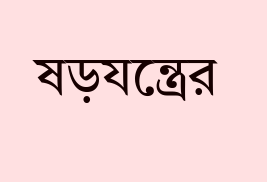ষড়যন্ত্রের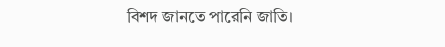বিশদ জানতে পারেনি জাতি।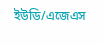ইউডি/এজেএস